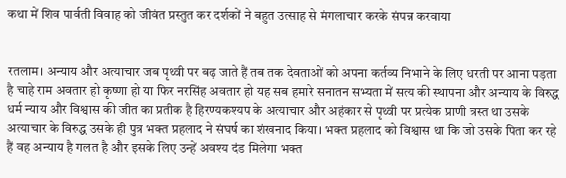कथा में शिव पार्वती विवाह को जीवंत प्रस्तुत कर दर्शकों ने बहुत उत्साह से मंगलाचार करके संपन्न करवाया


रतलाम। अन्याय और अत्याचार जब पृथ्वी पर बढ़ जाते हैं तब तक देवताओं को अपना कर्तव्य निभाने के लिए धरती पर आना पड़ता है चाहे राम अवतार हो कृष्णा हो या फिर नरसिंह अवतार हो यह सब हमारे सनातन सभ्यता में सत्य की स्थापना और अन्याय के विरुद्ध धर्म न्याय और विश्वास की जीत का प्रतीक है हिरण्यकश्यप के अत्याचार और अहंकार से पृथ्वी पर प्रत्येक प्राणी त्रस्त था उसके अत्याचार के विरुद्ध उसके ही पुत्र भक्त प्रहलाद ने संघर्ष का शंखनाद किया। भक्त प्रहलाद को विश्वास था कि जो उसके पिता कर रहे हैं वह अन्याय है गलत है और इसके लिए उन्हें अवश्य दंड मिलेगा भक्त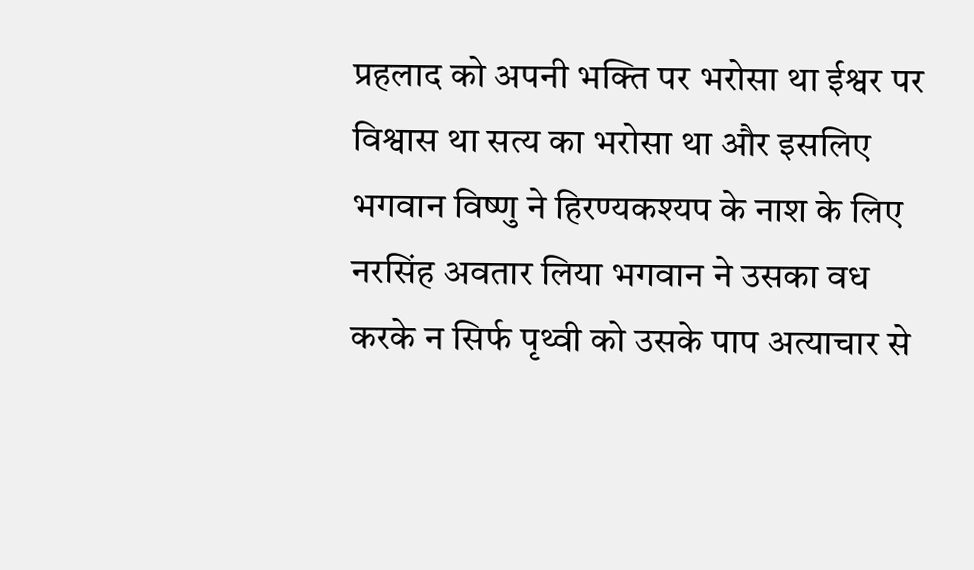प्रहलाद को अपनी भक्ति पर भरोसा था ईश्वर पर विश्वास था सत्य का भरोसा था और इसलिए भगवान विष्णु ने हिरण्यकश्यप के नाश के लिए नरसिंह अवतार लिया भगवान ने उसका वध करके न सिर्फ पृथ्वी को उसके पाप अत्याचार से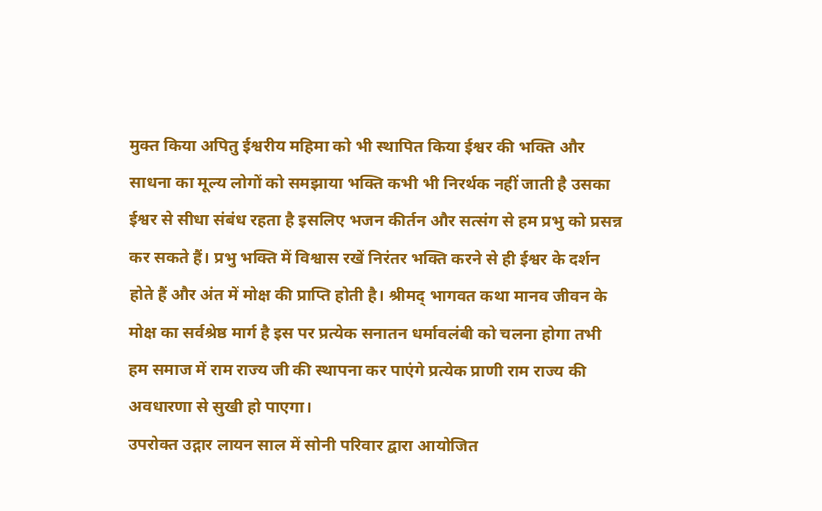मुक्त किया अपितु ईश्वरीय महिमा को भी स्थापित किया ईश्वर की भक्ति और साधना का मूल्य लोगों को समझाया भक्ति कभी भी निरर्थक नहीं जाती है उसका ईश्वर से सीधा संबंध रहता है इसलिए भजन कीर्तन और सत्संग से हम प्रभु को प्रसन्न कर सकते हैं। प्रभु भक्ति में विश्वास रखें निरंतर भक्ति करने से ही ईश्वर के दर्शन होते हैं और अंत में मोक्ष की प्राप्ति होती है। श्रीमद् भागवत कथा मानव जीवन के मोक्ष का सर्वश्रेष्ठ मार्ग है इस पर प्रत्येक सनातन धर्मावलंबी को चलना होगा तभी हम समाज में राम राज्य जी की स्थापना कर पाएंगे प्रत्येक प्राणी राम राज्य की अवधारणा से सुखी हो पाएगा।
उपरोक्त उद्गार लायन साल में सोनी परिवार द्वारा आयोजित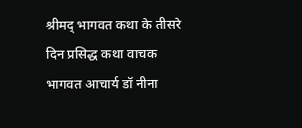श्रीमद् भागवत कथा के तीसरे दिन प्रसिद्ध कथा वाचक भागवत आचार्य डॉ नीना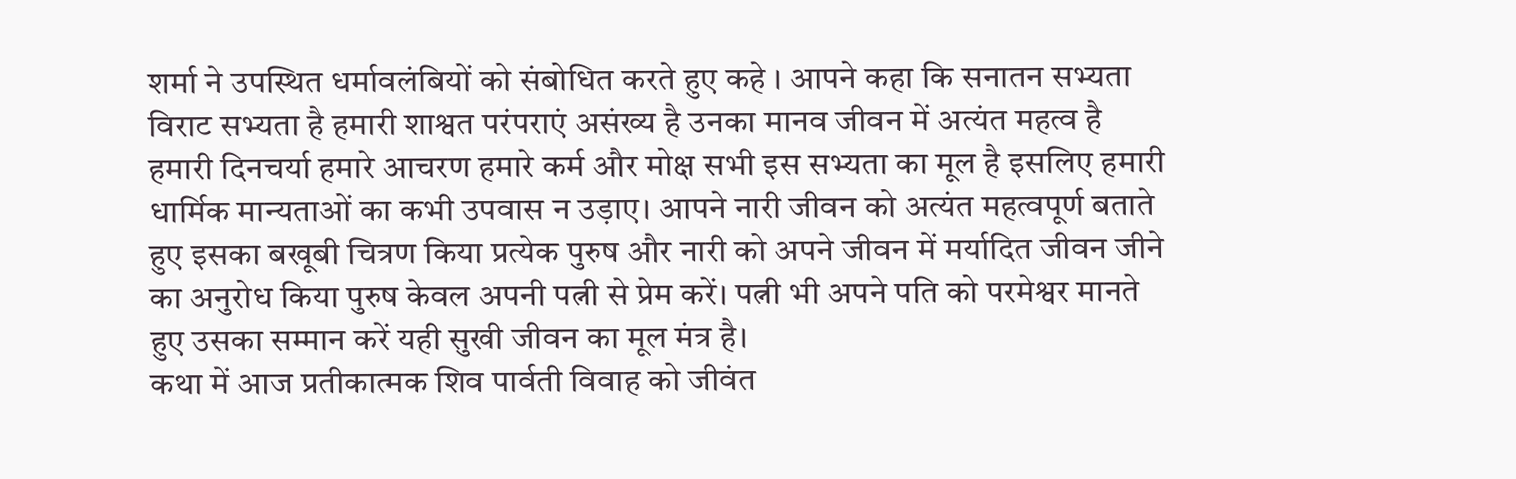शर्मा ने उपस्थित धर्मावलंबियों को संबोधित करते हुए कहे । आपने कहा कि सनातन सभ्यता विराट सभ्यता है हमारी शाश्वत परंपराएं असंख्य है उनका मानव जीवन में अत्यंत महत्व है हमारी दिनचर्या हमारे आचरण हमारे कर्म और मोक्ष सभी इस सभ्यता का मूल है इसलिए हमारी धार्मिक मान्यताओं का कभी उपवास न उड़ाए। आपने नारी जीवन को अत्यंत महत्वपूर्ण बताते हुए इसका बखूबी चित्रण किया प्रत्येक पुरुष और नारी को अपने जीवन में मर्यादित जीवन जीने का अनुरोध किया पुरुष केवल अपनी पत्नी से प्रेम करें। पत्नी भी अपने पति को परमेश्वर मानते हुए उसका सम्मान करें यही सुखी जीवन का मूल मंत्र है।
कथा में आज प्रतीकात्मक शिव पार्वती विवाह को जीवंत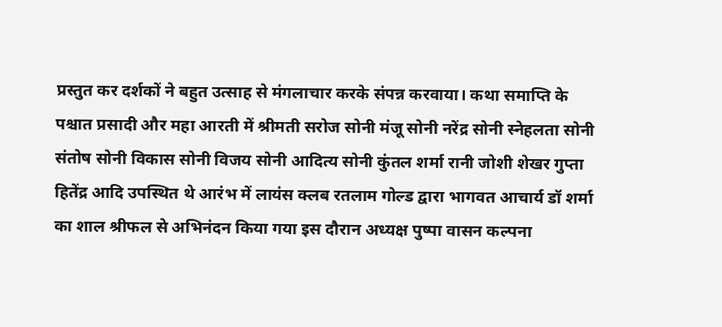प्रस्तुत कर दर्शकों ने बहुत उत्साह से मंगलाचार करके संपन्न करवाया। कथा समाप्ति के पश्चात प्रसादी और महा आरती में श्रीमती सरोज सोनी मंजू सोनी नरेंद्र सोनी स्नेहलता सोनी संतोष सोनी विकास सोनी विजय सोनी आदित्य सोनी कुंतल शर्मा रानी जोशी शेखर गुप्ता हितेंद्र आदि उपस्थित थे आरंभ में लायंस क्लब रतलाम गोल्ड द्वारा भागवत आचार्य डॉ शर्मा का शाल श्रीफल से अभिनंदन किया गया इस दौरान अध्यक्ष पुष्पा वासन कल्पना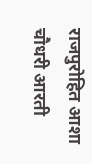राजपुरोहित आशा चौधरी आरती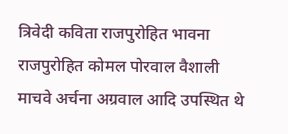त्रिवेदी कविता राजपुरोहित भावना राजपुरोहित कोमल पोरवाल वैशाली माचवे अर्चना अग्रवाल आदि उपस्थित थे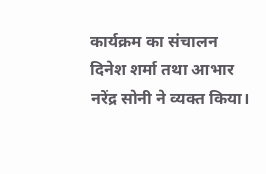कार्यक्रम का संचालन दिनेश शर्मा तथा आभार नरेंद्र सोनी ने व्यक्त किया।